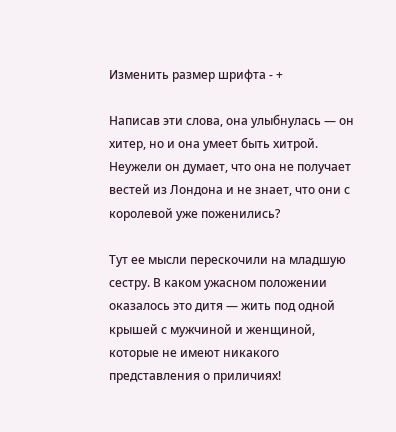Изменить размер шрифта - +

Написав эти слова, она улыбнулась — он хитер, но и она умеет быть хитрой. Неужели он думает, что она не получает вестей из Лондона и не знает, что они с королевой уже поженились?

Тут ее мысли перескочили на младшую сестру. В каком ужасном положении оказалось это дитя — жить под одной крышей с мужчиной и женщиной, которые не имеют никакого представления о приличиях!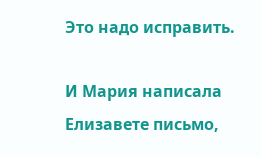Это надо исправить.

И Мария написала Елизавете письмо,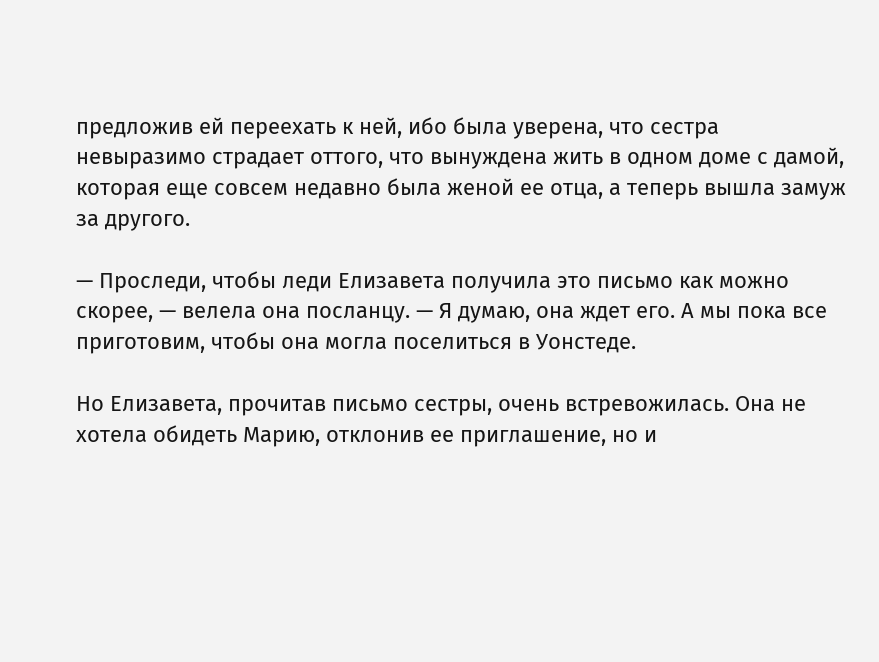предложив ей переехать к ней, ибо была уверена, что сестра невыразимо страдает оттого, что вынуждена жить в одном доме с дамой, которая еще совсем недавно была женой ее отца, а теперь вышла замуж за другого.

— Проследи, чтобы леди Елизавета получила это письмо как можно скорее, — велела она посланцу. — Я думаю, она ждет его. А мы пока все приготовим, чтобы она могла поселиться в Уонстеде.

Но Елизавета, прочитав письмо сестры, очень встревожилась. Она не хотела обидеть Марию, отклонив ее приглашение, но и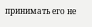принимать его не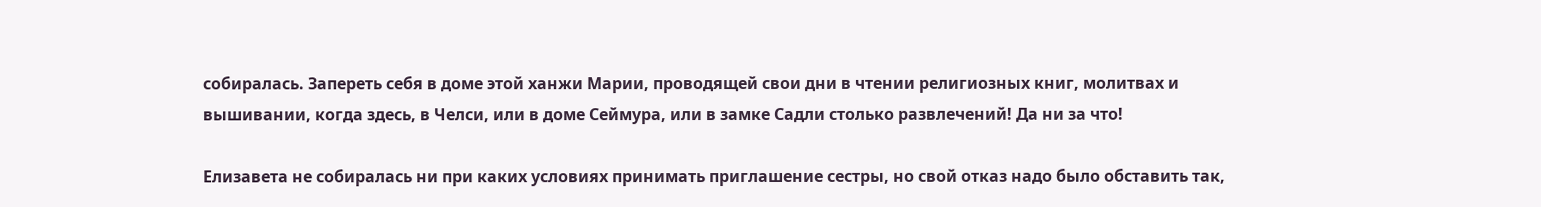собиралась. Запереть себя в доме этой ханжи Марии, проводящей свои дни в чтении религиозных книг, молитвах и вышивании, когда здесь, в Челси, или в доме Сеймура, или в замке Садли столько развлечений! Да ни за что!

Елизавета не собиралась ни при каких условиях принимать приглашение сестры, но свой отказ надо было обставить так,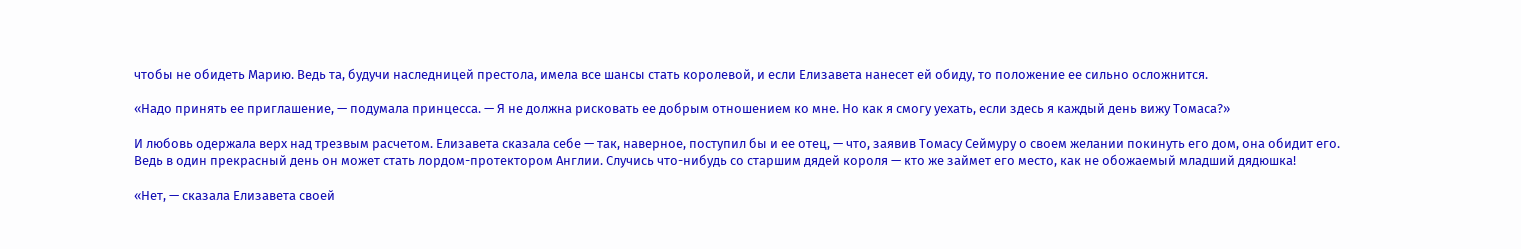чтобы не обидеть Марию. Ведь та, будучи наследницей престола, имела все шансы стать королевой, и если Елизавета нанесет ей обиду, то положение ее сильно осложнится.

«Надо принять ее приглашение, — подумала принцесса. — Я не должна рисковать ее добрым отношением ко мне. Но как я смогу уехать, если здесь я каждый день вижу Томаса?»

И любовь одержала верх над трезвым расчетом. Елизавета сказала себе — так, наверное, поступил бы и ее отец, — что, заявив Томасу Сеймуру о своем желании покинуть его дом, она обидит его. Ведь в один прекрасный день он может стать лордом-протектором Англии. Случись что-нибудь со старшим дядей короля — кто же займет его место, как не обожаемый младший дядюшка!

«Нет, — сказала Елизавета своей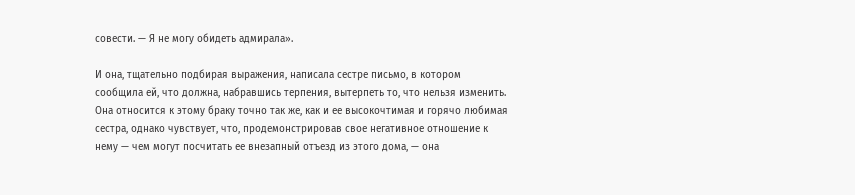совести. — Я не могу обидеть адмирала».

И она, тщательно подбирая выражения, написала сестре письмо, в котором сообщила ей, что должна, набравшись терпения, вытерпеть то, что нельзя изменить. Она относится к этому браку точно так же, как и ее высокочтимая и горячо любимая сестра, однако чувствует, что, продемонстрировав свое негативное отношение к нему — чем могут посчитать ее внезапный отъезд из этого дома, — она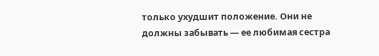только ухудшит положение. Они не должны забывать — ее любимая сестра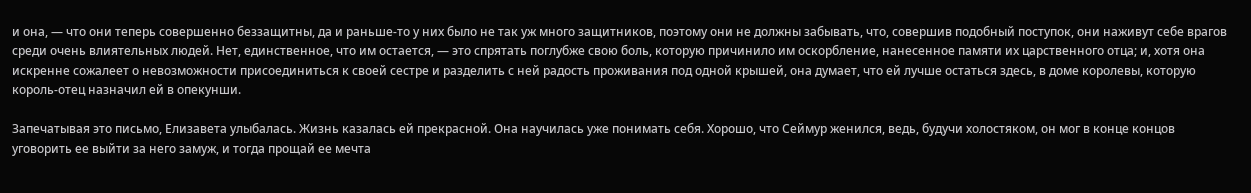и она, — что они теперь совершенно беззащитны, да и раньше-то у них было не так уж много защитников, поэтому они не должны забывать, что, совершив подобный поступок, они наживут себе врагов среди очень влиятельных людей. Нет, единственное, что им остается, — это спрятать поглубже свою боль, которую причинило им оскорбление, нанесенное памяти их царственного отца; и, хотя она искренне сожалеет о невозможности присоединиться к своей сестре и разделить с ней радость проживания под одной крышей, она думает, что ей лучше остаться здесь, в доме королевы, которую король-отец назначил ей в опекунши.

Запечатывая это письмо, Елизавета улыбалась. Жизнь казалась ей прекрасной. Она научилась уже понимать себя. Хорошо, что Сеймур женился, ведь, будучи холостяком, он мог в конце концов уговорить ее выйти за него замуж, и тогда прощай ее мечта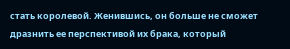стать королевой. Женившись, он больше не сможет дразнить ее перспективой их брака, который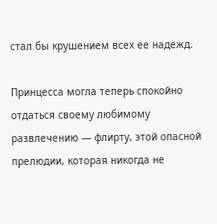стал бы крушением всех ее надежд.

Принцесса могла теперь спокойно отдаться своему любимому развлечению — флирту, этой опасной прелюдии, которая никогда не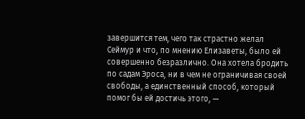завершится тем, чего так страстно желал Сеймур и что, по мнению Елизаветы, было ей совершенно безразлично. Она хотела бродить по садам Эроса, ни в чем не ограничивая своей свободы, а единственный способ, который помог бы ей достичь этого, —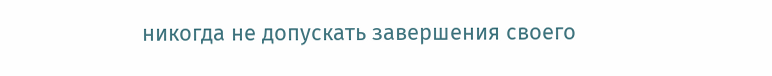никогда не допускать завершения своего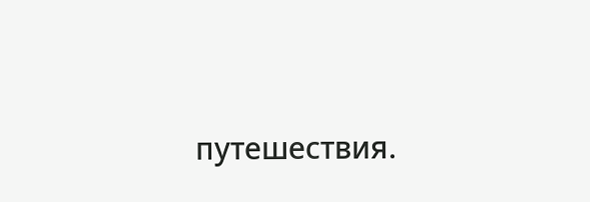путешествия.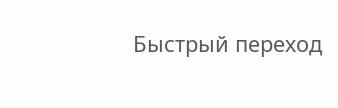Быстрый переход